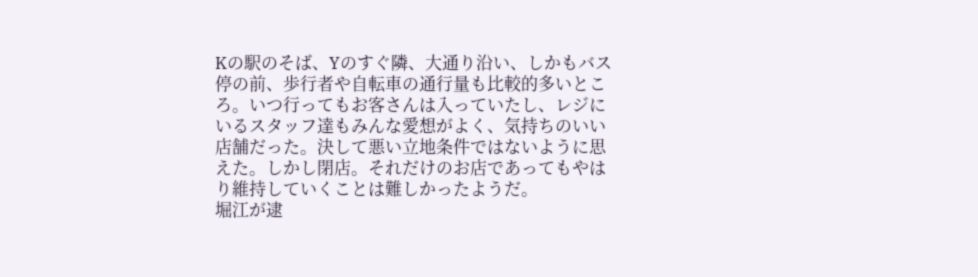Kの駅のそば、Yのすぐ隣、大通り沿い、しかもバス停の前、歩行者や自転車の通行量も比較的多いところ。いつ行ってもお客さんは入っていたし、レジにいるスタッフ達もみんな愛想がよく、気持ちのいい店舗だった。決して悪い立地条件ではないように思えた。しかし閉店。それだけのお店であってもやはり維持していくことは難しかったようだ。
堀江が逮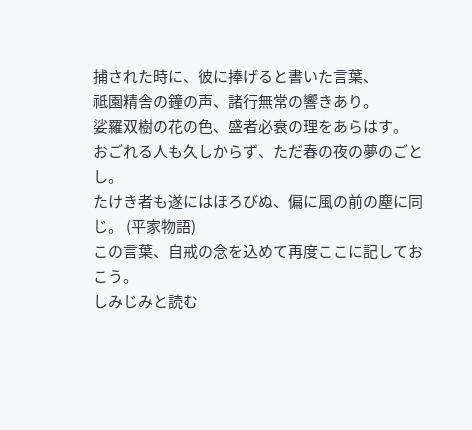捕された時に、彼に捧げると書いた言葉、
祗園精舎の鐘の声、諸行無常の響きあり。
娑羅双樹の花の色、盛者必衰の理をあらはす。
おごれる人も久しからず、ただ春の夜の夢のごとし。
たけき者も遂にはほろびぬ、偏に風の前の塵に同じ。 (平家物語)
この言葉、自戒の念を込めて再度ここに記しておこう。
しみじみと読む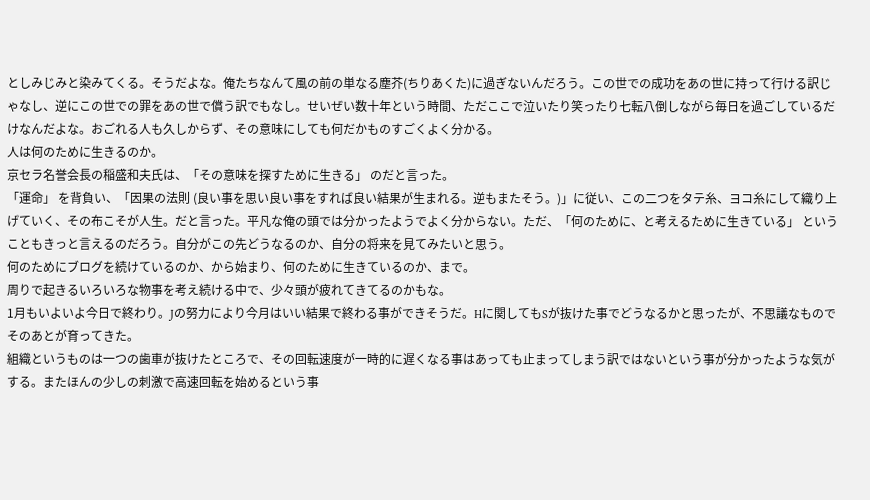としみじみと染みてくる。そうだよな。俺たちなんて風の前の単なる塵芥(ちりあくた)に過ぎないんだろう。この世での成功をあの世に持って行ける訳じゃなし、逆にこの世での罪をあの世で償う訳でもなし。せいぜい数十年という時間、ただここで泣いたり笑ったり七転八倒しながら毎日を過ごしているだけなんだよな。おごれる人も久しからず、その意味にしても何だかものすごくよく分かる。
人は何のために生きるのか。
京セラ名誉会長の稲盛和夫氏は、「その意味を探すために生きる」 のだと言った。
「運命」 を背負い、「因果の法則 (良い事を思い良い事をすれば良い結果が生まれる。逆もまたそう。)」に従い、この二つをタテ糸、ヨコ糸にして織り上げていく、その布こそが人生。だと言った。平凡な俺の頭では分かったようでよく分からない。ただ、「何のために、と考えるために生きている」 ということもきっと言えるのだろう。自分がこの先どうなるのか、自分の将来を見てみたいと思う。
何のためにブログを続けているのか、から始まり、何のために生きているのか、まで。
周りで起きるいろいろな物事を考え続ける中で、少々頭が疲れてきてるのかもな。
1月もいよいよ今日で終わり。Jの努力により今月はいい結果で終わる事ができそうだ。Hに関してもSが抜けた事でどうなるかと思ったが、不思議なものでそのあとが育ってきた。
組織というものは一つの歯車が抜けたところで、その回転速度が一時的に遅くなる事はあっても止まってしまう訳ではないという事が分かったような気がする。またほんの少しの刺激で高速回転を始めるという事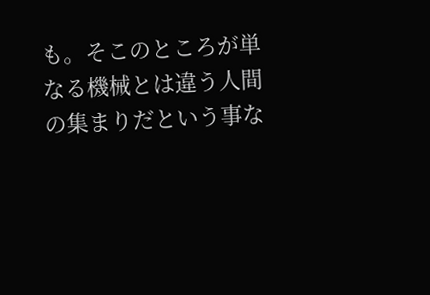も。そこのところが単なる機械とは違う人間の集まりだという事な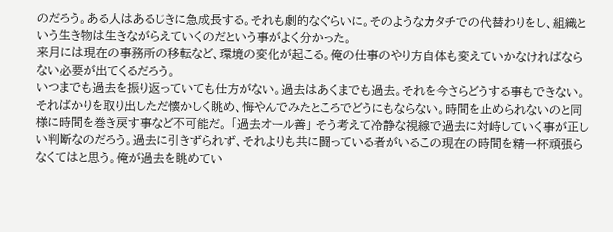のだろう。ある人はあるじきに急成長する。それも劇的なぐらいに。そのようなカタチでの代替わりをし、組織という生き物は生きながらえていくのだという事がよく分かった。
来月には現在の事務所の移転など、環境の変化が起こる。俺の仕事のやり方自体も変えていかなければならない必要が出てくるだろう。
いつまでも過去を振り返っていても仕方がない。過去はあくまでも過去。それを今さらどうする事もできない。そればかりを取り出しただ懐かしく眺め、悔やんでみたところでどうにもならない。時間を止められないのと同様に時間を巻き戻す事など不可能だ。 「過去オール善」 そう考えて冷静な視線で過去に対峙していく事が正しい判断なのだろう。過去に引きずられず、それよりも共に闘っている者がいるこの現在の時間を精一杯頑張らなくてはと思う。俺が過去を眺めてい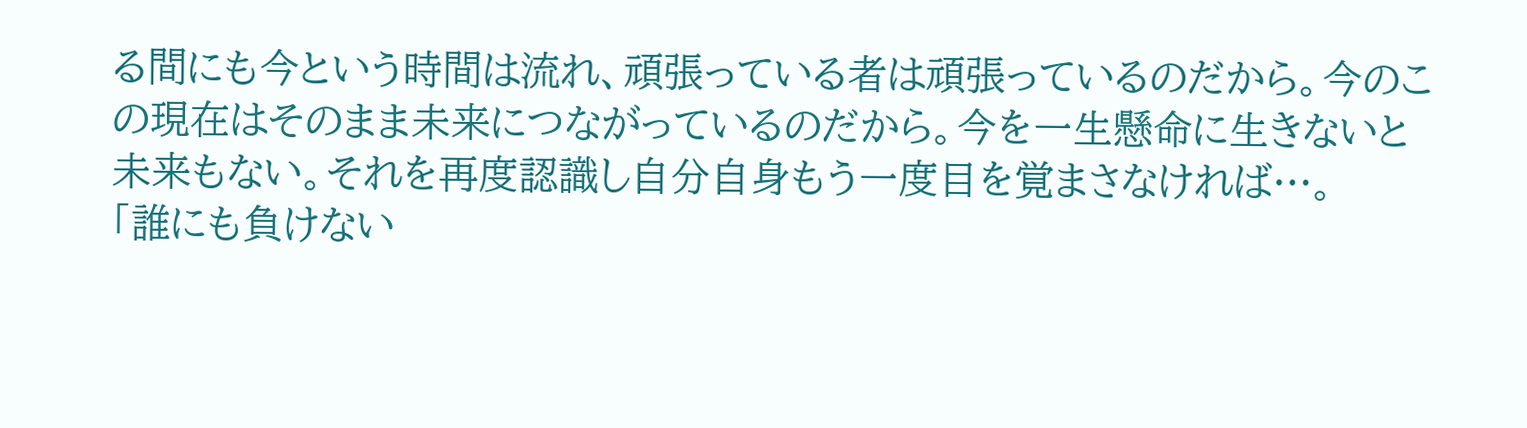る間にも今という時間は流れ、頑張っている者は頑張っているのだから。今のこの現在はそのまま未来につながっているのだから。今を一生懸命に生きないと未来もない。それを再度認識し自分自身もう一度目を覚まさなければ…。
「誰にも負けない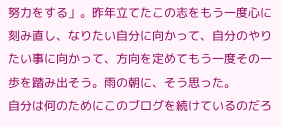努力をする」。昨年立てたこの志をもう一度心に刻み直し、なりたい自分に向かって、自分のやりたい事に向かって、方向を定めてもう一度その一歩を踏み出そう。雨の朝に、そう思った。
自分は何のためにこのブログを続けているのだろ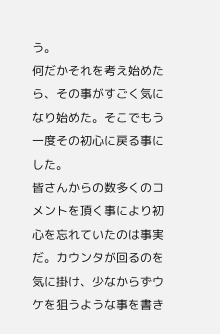う。
何だかそれを考え始めたら、その事がすごく気になり始めた。そこでもう一度その初心に戻る事にした。
皆さんからの数多くのコメントを頂く事により初心を忘れていたのは事実だ。カウンタが回るのを気に掛け、少なからずウケを狙うような事を書き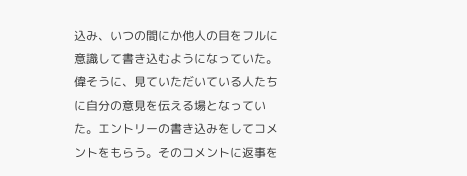込み、いつの間にか他人の目をフルに意識して書き込むようになっていた。偉そうに、見ていただいている人たちに自分の意見を伝える場となっていた。エントリーの書き込みをしてコメントをもらう。そのコメントに返事を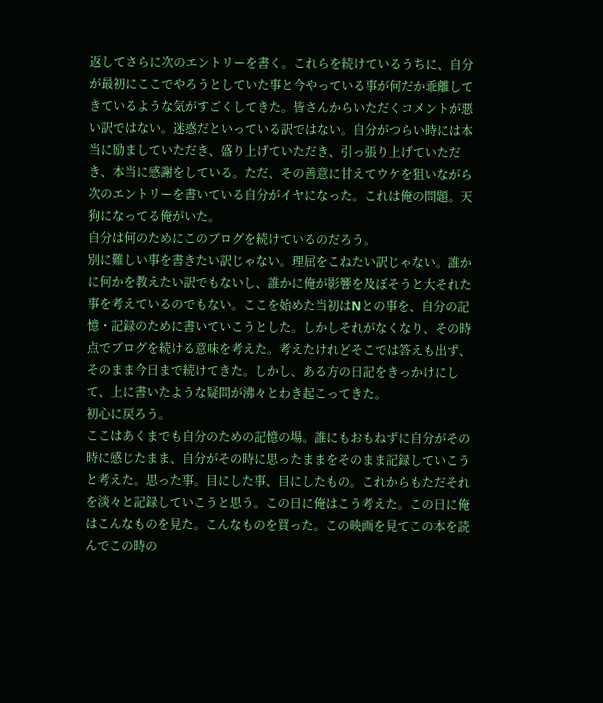返してさらに次のエントリーを書く。これらを続けているうちに、自分が最初にここでやろうとしていた事と今やっている事が何だか乖離してきているような気がすごくしてきた。皆さんからいただくコメントが悪い訳ではない。迷惑だといっている訳ではない。自分がつらい時には本当に励ましていただき、盛り上げていただき、引っ張り上げていただき、本当に感謝をしている。ただ、その善意に甘えてウケを狙いながら次のエントリーを書いている自分がイヤになった。これは俺の問題。天狗になってる俺がいた。
自分は何のためにこのブログを続けているのだろう。
別に難しい事を書きたい訳じゃない。理屈をこねたい訳じゃない。誰かに何かを教えたい訳でもないし、誰かに俺が影響を及ぼそうと大それた事を考えているのでもない。ここを始めた当初はNとの事を、自分の記憶・記録のために書いていこうとした。しかしそれがなくなり、その時点でブログを続ける意味を考えた。考えたけれどそこでは答えも出ず、そのまま今日まで続けてきた。しかし、ある方の日記をきっかけにして、上に書いたような疑問が沸々とわき起こってきた。
初心に戻ろう。
ここはあくまでも自分のための記憶の場。誰にもおもねずに自分がその時に感じたまま、自分がその時に思ったままをそのまま記録していこうと考えた。思った事。目にした事、目にしたもの。これからもただそれを淡々と記録していこうと思う。この日に俺はこう考えた。この日に俺はこんなものを見た。こんなものを買った。この映画を見てこの本を読んでこの時の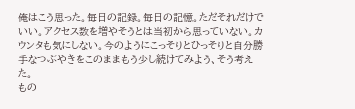俺はこう思った。毎日の記録。毎日の記憶。ただそれだけでいい。アクセス数を増やそうとは当初から思っていない。カウンタも気にしない。今のようにこっそりとひっそりと自分勝手なつぶやきをこのままもう少し続けてみよう、そう考えた。
もの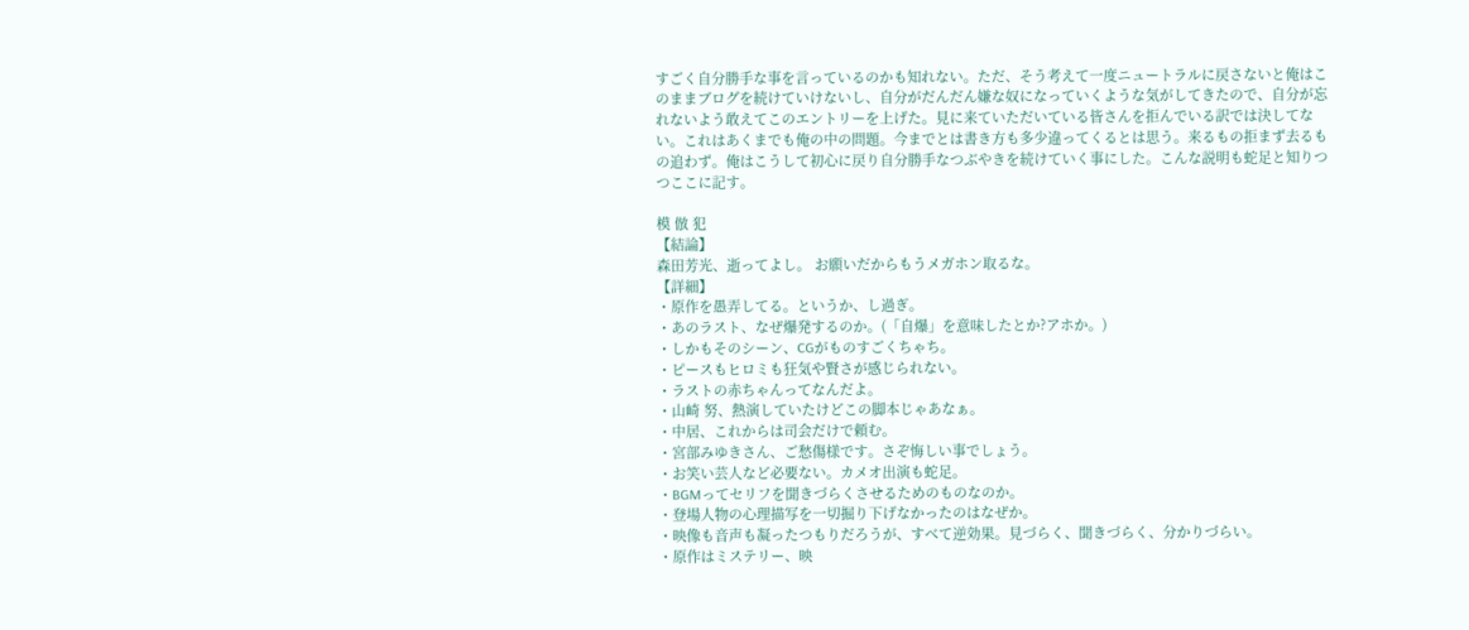すごく自分勝手な事を言っているのかも知れない。ただ、そう考えて一度ニュートラルに戻さないと俺はこのままブログを続けていけないし、自分がだんだん嫌な奴になっていくような気がしてきたので、自分が忘れないよう敢えてこのエントリーを上げた。見に来ていただいている皆さんを拒んでいる訳では決してない。これはあくまでも俺の中の問題。今までとは書き方も多少違ってくるとは思う。来るもの拒まず去るもの追わず。俺はこうして初心に戻り自分勝手なつぶやきを続けていく事にした。こんな説明も蛇足と知りつつここに記す。

模 倣 犯
【結論】
森田芳光、逝ってよし。 お願いだからもうメガホン取るな。
【詳細】
・原作を愚弄してる。というか、し過ぎ。
・あのラスト、なぜ爆発するのか。(「自爆」を意味したとか?アホか。)
・しかもそのシーン、CGがものすごくちゃち。
・ピースもヒロミも狂気や賢さが感じられない。
・ラストの赤ちゃんってなんだよ。
・山崎 努、熱演していたけどこの脚本じゃあなぁ。
・中居、これからは司会だけで頼む。
・宮部みゆきさん、ご愁傷様です。さぞ悔しい事でしょう。
・お笑い芸人など必要ない。カメオ出演も蛇足。
・BGMってセリフを聞きづらくさせるためのものなのか。
・登場人物の心理描写を一切掘り下げなかったのはなぜか。
・映像も音声も凝ったつもりだろうが、すべて逆効果。見づらく、聞きづらく、分かりづらい。
・原作はミステリー、映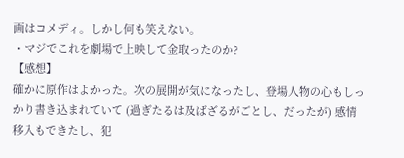画はコメディ。しかし何も笑えない。
・マジでこれを劇場で上映して金取ったのか?
【感想】
確かに原作はよかった。次の展開が気になったし、登場人物の心もしっかり書き込まれていて (過ぎたるは及ばざるがごとし、だったが) 感情移入もできたし、犯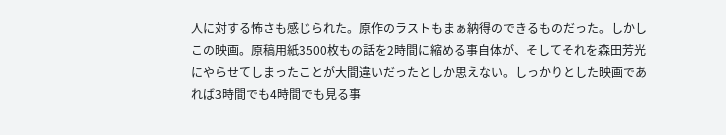人に対する怖さも感じられた。原作のラストもまぁ納得のできるものだった。しかしこの映画。原稿用紙3500枚もの話を2時間に縮める事自体が、そしてそれを森田芳光にやらせてしまったことが大間違いだったとしか思えない。しっかりとした映画であれば3時間でも4時間でも見る事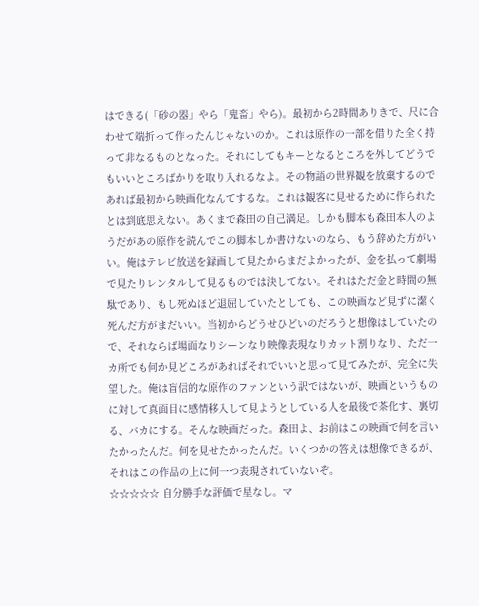はできる(「砂の器」やら「鬼畜」やら)。最初から2時間ありきで、尺に合わせて端折って作ったんじゃないのか。これは原作の一部を借りた全く持って非なるものとなった。それにしてもキーとなるところを外してどうでもいいところばかりを取り入れるなよ。その物語の世界観を放棄するのであれば最初から映画化なんてするな。これは観客に見せるために作られたとは到底思えない。あくまで森田の自己満足。しかも脚本も森田本人のようだがあの原作を読んでこの脚本しか書けないのなら、もう辞めた方がいい。俺はテレビ放送を録画して見たからまだよかったが、金を払って劇場で見たりレンタルして見るものでは決してない。それはただ金と時間の無駄であり、もし死ぬほど退屈していたとしても、この映画など見ずに潔く死んだ方がまだいい。当初からどうせひどいのだろうと想像はしていたので、それならば場面なりシーンなり映像表現なりカット割りなり、ただ一カ所でも何か見どころがあればそれでいいと思って見てみたが、完全に失望した。俺は盲信的な原作のファンという訳ではないが、映画というものに対して真面目に感情移入して見ようとしている人を最後で茶化す、裏切る、バカにする。そんな映画だった。森田よ、お前はこの映画で何を言いたかったんだ。何を見せたかったんだ。いくつかの答えは想像できるが、それはこの作品の上に何一つ表現されていないぞ。
☆☆☆☆☆ 自分勝手な評価で星なし。マ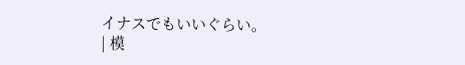イナスでもいいぐらい。
| 模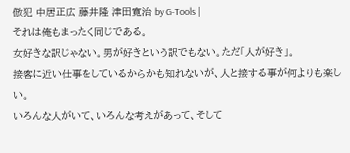倣犯 中居正広 藤井隆 津田寛治 by G-Tools |
それは俺もまったく同じである。
女好きな訳じゃない。男が好きという訳でもない。ただ「人が好き」。
接客に近い仕事をしているからかも知れないが、人と接する事が何よりも楽しい。
いろんな人がいて、いろんな考えがあって、そして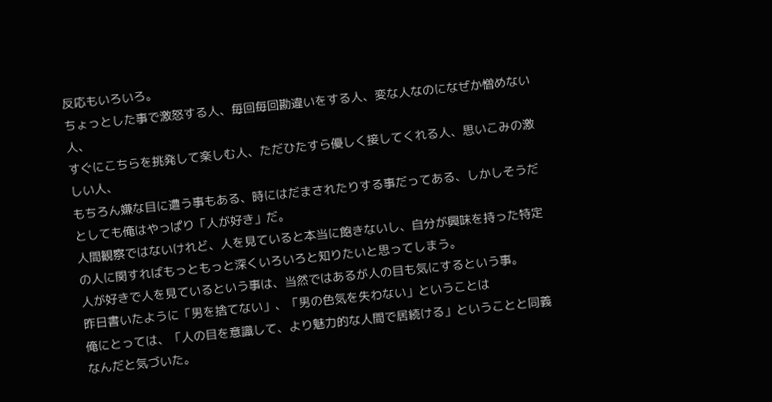反応もいろいろ。
ちょっとした事で激怒する人、毎回毎回勘違いをする人、変な人なのになぜか憎めない人、
すぐにこちらを挑発して楽しむ人、ただひたすら優しく接してくれる人、思いこみの激しい人、
もちろん嫌な目に遭う事もある、時にはだまされたりする事だってある、しかしそうだとしても俺はやっぱり「人が好き」だ。
人間観察ではないけれど、人を見ていると本当に飽きないし、自分が興味を持った特定の人に関すればもっともっと深くいろいろと知りたいと思ってしまう。
人が好きで人を見ているという事は、当然ではあるが人の目も気にするという事。
昨日書いたように「男を捨てない」、「男の色気を失わない」ということは
俺にとっては、「人の目を意識して、より魅力的な人間で居続ける」ということと同義なんだと気づいた。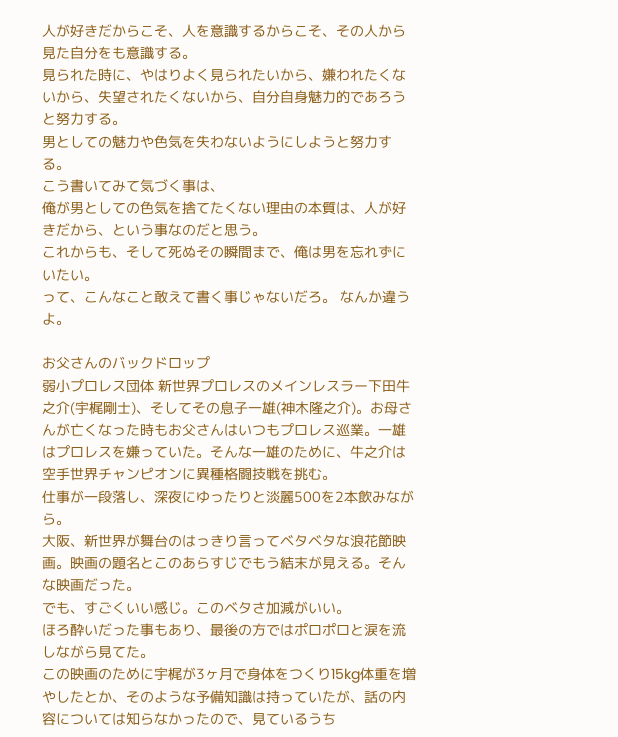人が好きだからこそ、人を意識するからこそ、その人から見た自分をも意識する。
見られた時に、やはりよく見られたいから、嫌われたくないから、失望されたくないから、自分自身魅力的であろうと努力する。
男としての魅力や色気を失わないようにしようと努力する。
こう書いてみて気づく事は、
俺が男としての色気を捨てたくない理由の本質は、人が好きだから、という事なのだと思う。
これからも、そして死ぬその瞬間まで、俺は男を忘れずにいたい。
って、こんなこと敢えて書く事じゃないだろ。 なんか違うよ。

お父さんのバックドロップ
弱小プロレス団体 新世界プロレスのメインレスラー下田牛之介(宇梶剛士)、そしてその息子一雄(神木隆之介)。お母さんが亡くなった時もお父さんはいつもプロレス巡業。一雄はプロレスを嫌っていた。そんな一雄のために、牛之介は空手世界チャンピオンに異種格闘技戦を挑む。
仕事が一段落し、深夜にゆったりと淡麗500を2本飲みながら。
大阪、新世界が舞台のはっきり言ってベタベタな浪花節映画。映画の題名とこのあらすじでもう結末が見える。そんな映画だった。
でも、すごくいい感じ。このベタさ加減がいい。
ほろ酔いだった事もあり、最後の方ではポロポロと涙を流しながら見てた。
この映画のために宇梶が3ヶ月で身体をつくり15kg体重を増やしたとか、そのような予備知識は持っていたが、話の内容については知らなかったので、見ているうち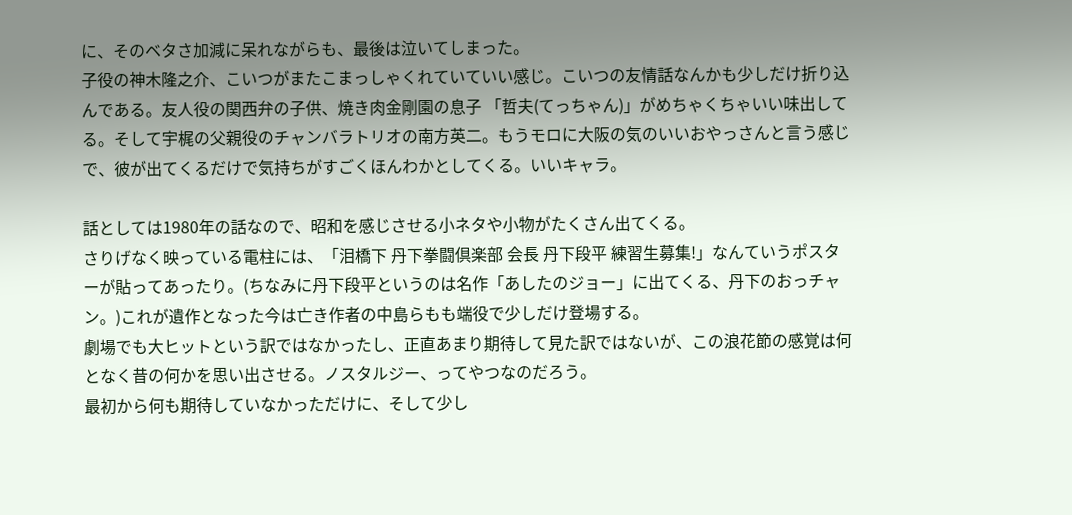に、そのベタさ加減に呆れながらも、最後は泣いてしまった。
子役の神木隆之介、こいつがまたこまっしゃくれていていい感じ。こいつの友情話なんかも少しだけ折り込んである。友人役の関西弁の子供、焼き肉金剛園の息子 「哲夫(てっちゃん)」がめちゃくちゃいい味出してる。そして宇梶の父親役のチャンバラトリオの南方英二。もうモロに大阪の気のいいおやっさんと言う感じで、彼が出てくるだけで気持ちがすごくほんわかとしてくる。いいキャラ。

話としては1980年の話なので、昭和を感じさせる小ネタや小物がたくさん出てくる。
さりげなく映っている電柱には、「泪橋下 丹下拳闘倶楽部 会長 丹下段平 練習生募集!」なんていうポスターが貼ってあったり。(ちなみに丹下段平というのは名作「あしたのジョー」に出てくる、丹下のおっチャン。)これが遺作となった今は亡き作者の中島らもも端役で少しだけ登場する。
劇場でも大ヒットという訳ではなかったし、正直あまり期待して見た訳ではないが、この浪花節の感覚は何となく昔の何かを思い出させる。ノスタルジー、ってやつなのだろう。
最初から何も期待していなかっただけに、そして少し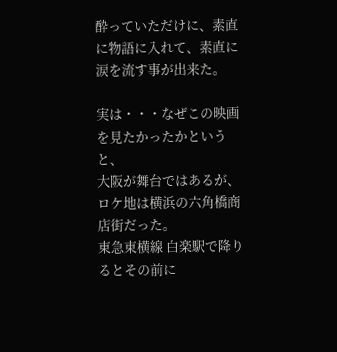酔っていただけに、素直に物語に入れて、素直に涙を流す事が出来た。

実は・・・なぜこの映画を見たかったかというと、
大阪が舞台ではあるが、ロケ地は横浜の六角橋商店街だった。
東急東横線 白楽駅で降りるとその前に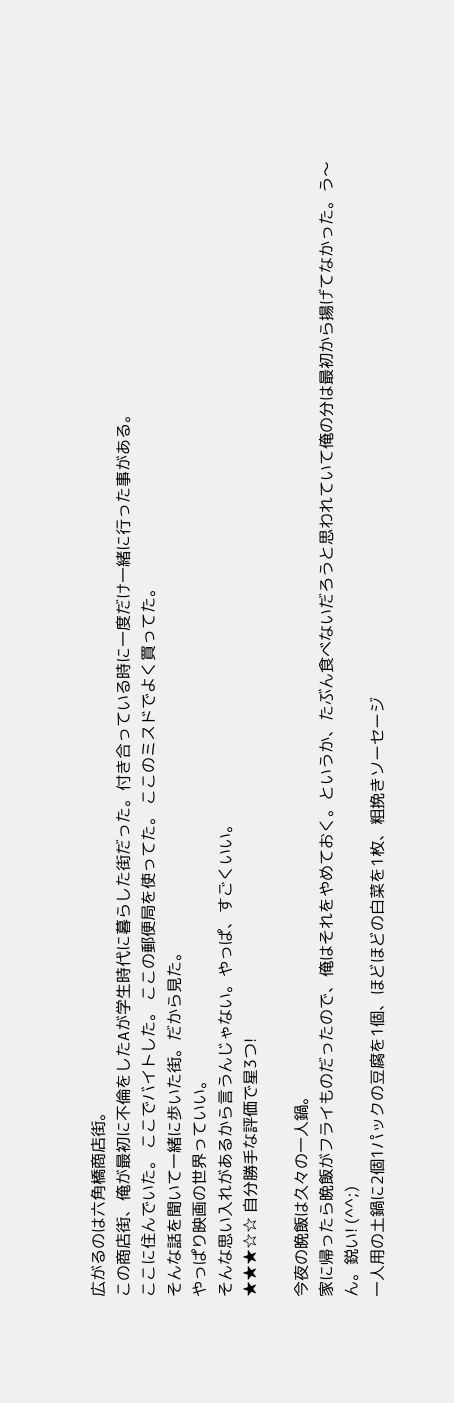広がるのは六角橋商店街。
この商店街、俺が最初に不倫をしたAが学生時代に暮らした街だった。付き合っている時に一度だけ一緒に行った事がある。
ここに住んでいた。 ここでバイトした。 ここの郵便局を使ってた。 ここのミスドでよく買ってた。
そんな話を聞いて一緒に歩いた街。だから見た。
やっぱり映画の世界っていい。
そんな思い入れがあるから言うんじゃない。やっぱ、すごくいい。
★★★☆☆ 自分勝手な評価で星3つ!

今夜の晩飯は久々の一人鍋。
家に帰ったら晩飯がフライものだったので、俺はそれをやめておく。というか、たぶん食べないだろうと思われていて俺の分は最初から揚げてなかった。う〜ん。鋭い! (^^;)
一人用の土鍋に2個1パックの豆腐を1個、ほどほどの白菜を1枚、粗挽きソーセージ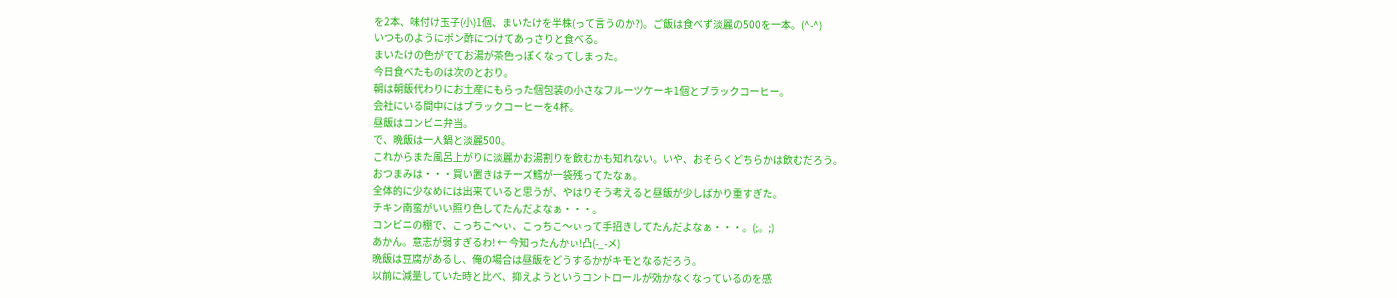を2本、味付け玉子(小)1個、まいたけを半株(って言うのか?)。ご飯は食べず淡麗の500を一本。(^-^)
いつものようにポン酢につけてあっさりと食べる。
まいたけの色がでてお湯が茶色っぽくなってしまった。
今日食べたものは次のとおり。
朝は朝飯代わりにお土産にもらった個包装の小さなフルーツケーキ1個とブラックコーヒー。
会社にいる間中にはブラックコーヒーを4杯。
昼飯はコンビニ弁当。
で、晩飯は一人鍋と淡麗500。
これからまた風呂上がりに淡麗かお湯割りを飲むかも知れない。いや、おそらくどちらかは飲むだろう。
おつまみは・・・買い置きはチーズ鱈が一袋残ってたなぁ。
全体的に少なめには出来ていると思うが、やはりそう考えると昼飯が少しばかり重すぎた。
チキン南蛮がいい照り色してたんだよなぁ・・・。
コンビニの棚で、こっちこ〜ぃ、こっちこ〜ぃって手招きしてたんだよなぁ・・・。(;。;)
あかん。意志が弱すぎるわ! ← 今知ったんかぃ!凸(-_-メ)
晩飯は豆腐があるし、俺の場合は昼飯をどうするかがキモとなるだろう。
以前に減量していた時と比べ、抑えようというコントロールが効かなくなっているのを感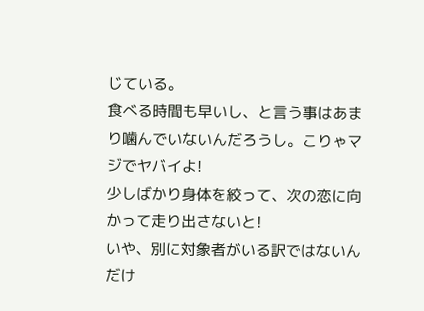じている。
食べる時間も早いし、と言う事はあまり噛んでいないんだろうし。こりゃマジでヤバイよ!
少しばかり身体を絞って、次の恋に向かって走り出さないと!
いや、別に対象者がいる訳ではないんだけ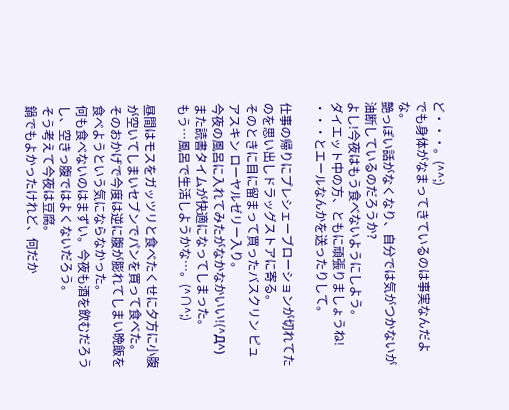ど・・・。(^^;)
でも身体がなまってきているのは事実なんだよな。
艶っぽい話がなくなり、自分では気がつかないが油断しているのだろうか?
よし!今夜はもう食べないようにしよう。
ダイエット中の方、ともに頑張りましょうね! ・・・とエールなんかを送ったりして。

仕事の帰りにプレシェーブローションが切れてたのを思い出しドラッグストアに寄る。
そのときに目に留まって買ったバスクリン ピュアスキン ローヤルゼリー入り。
今夜の風呂に入れてみたがなかなかいい!(^Д^)
また読書タイムが快適になってしまった。
もう…風呂で生活しようかな…。(^∩^;)

昼間はモスをガッツリと食べたくせに夕方に小腹が空いてしまいセブンでパンを買って食べた。
そのおかげで今度は逆に腹が膨れてしまい晩飯を食べようという気にならなかった。
何も食べないのはまずい。今夜も酒を飲むだろうし、空きっ腹ではよくないだろう。
そう考えて今夜は豆腐。
鍋でもよかったけれど、何だか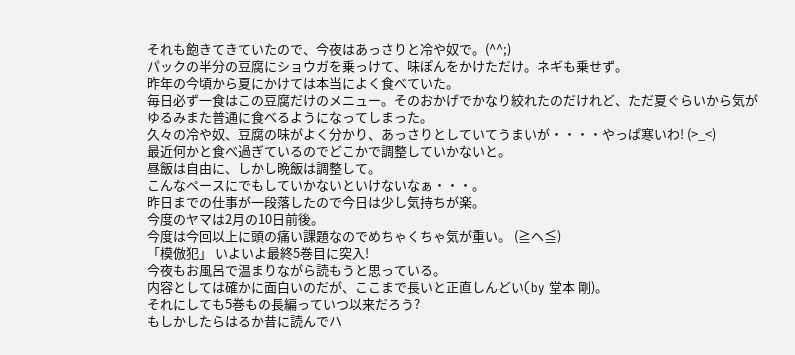それも飽きてきていたので、今夜はあっさりと冷や奴で。(^^;)
パックの半分の豆腐にショウガを乗っけて、味ぽんをかけただけ。ネギも乗せず。
昨年の今頃から夏にかけては本当によく食べていた。
毎日必ず一食はこの豆腐だけのメニュー。そのおかげでかなり絞れたのだけれど、ただ夏ぐらいから気がゆるみまた普通に食べるようになってしまった。
久々の冷や奴、豆腐の味がよく分かり、あっさりとしていてうまいが・・・・やっぱ寒いわ! (>_<)
最近何かと食べ過ぎているのでどこかで調整していかないと。
昼飯は自由に、しかし晩飯は調整して。
こんなペースにでもしていかないといけないなぁ・・・。
昨日までの仕事が一段落したので今日は少し気持ちが楽。
今度のヤマは2月の10日前後。
今度は今回以上に頭の痛い課題なのでめちゃくちゃ気が重い。 (≧ヘ≦)
「模倣犯」 いよいよ最終5巻目に突入!
今夜もお風呂で温まりながら読もうと思っている。
内容としては確かに面白いのだが、ここまで長いと正直しんどい(by 堂本 剛)。
それにしても5巻もの長編っていつ以来だろう?
もしかしたらはるか昔に読んでハ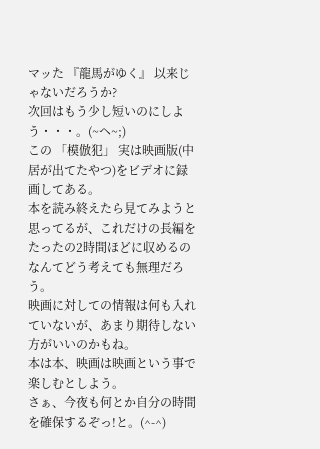マッた 『龍馬がゆく』 以来じゃないだろうか?
次回はもう少し短いのにしよう・・・。(~ヘ~;)
この 「模倣犯」 実は映画版(中居が出てたやつ)をビデオに録画してある。
本を読み終えたら見てみようと思ってるが、これだけの長編をたったの2時間ほどに収めるのなんてどう考えても無理だろう。
映画に対しての情報は何も入れていないが、あまり期待しない方がいいのかもね。
本は本、映画は映画という事で楽しむとしよう。
さぁ、今夜も何とか自分の時間を確保するぞっ!と。(^-^)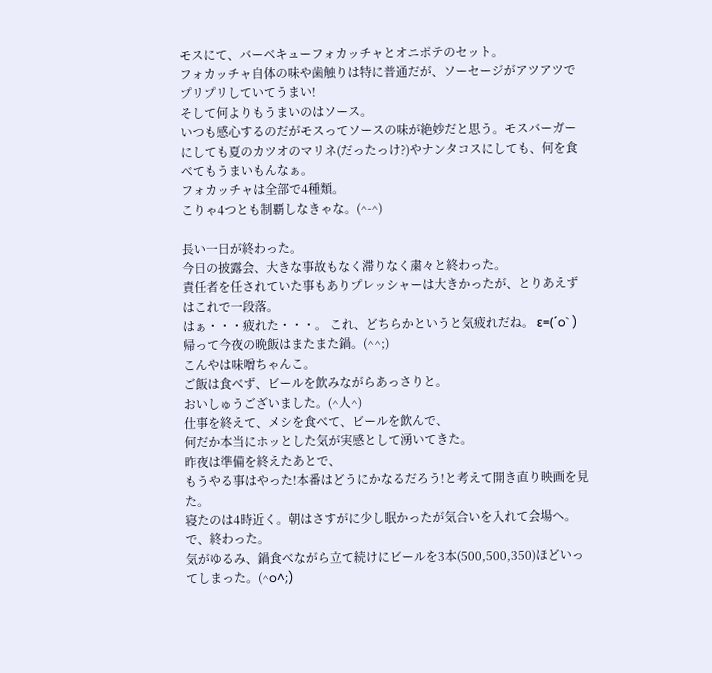モスにて、バーベキューフォカッチャとオニポテのセット。
フォカッチャ自体の味や歯触りは特に普通だが、ソーセージがアツアツでプリプリしていてうまい!
そして何よりもうまいのはソース。
いつも感心するのだがモスってソースの味が絶妙だと思う。モスバーガーにしても夏のカツオのマリネ(だったっけ?)やナンタコスにしても、何を食べてもうまいもんなぁ。
フォカッチャは全部で4種類。
こりゃ4つとも制覇しなきゃな。(^-^)

長い一日が終わった。
今日の披露会、大きな事故もなく滞りなく粛々と終わった。
責任者を任されていた事もありプレッシャーは大きかったが、とりあえずはこれで一段落。
はぁ・・・疲れた・・・。 これ、どちらかというと気疲れだね。 ε=(´o` )
帰って今夜の晩飯はまたまた鍋。(^^;)
こんやは味噌ちゃんこ。
ご飯は食べず、ビールを飲みながらあっさりと。
おいしゅうございました。(^人^)
仕事を終えて、メシを食べて、ビールを飲んで、
何だか本当にホッとした気が実感として湧いてきた。
昨夜は準備を終えたあとで、
もうやる事はやった!本番はどうにかなるだろう!と考えて開き直り映画を見た。
寝たのは4時近く。朝はさすがに少し眠かったが気合いを入れて会場へ。
で、終わった。
気がゆるみ、鍋食べながら立て続けにビールを3本(500,500,350)ほどいってしまった。(^o^;)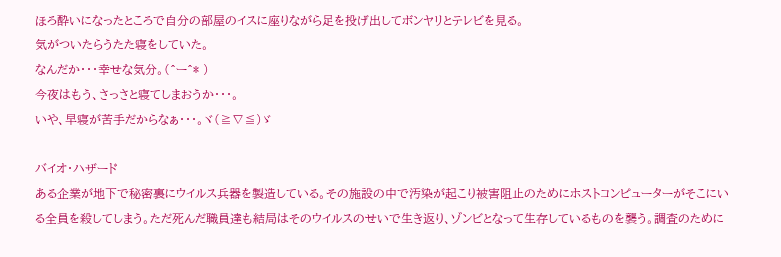ほろ酔いになったところで自分の部屋のイスに座りながら足を投げ出してボンヤリとテレビを見る。
気がついたらうたた寝をしていた。
なんだか・・・幸せな気分。(^ー^* )
今夜はもう、さっさと寝てしまおうか・・・。
いや、早寝が苦手だからなぁ・・・。ヾ(≧∇≦)ゞ

バイオ・ハザード
ある企業が地下で秘密裏にウイルス兵器を製造している。その施設の中で汚染が起こり被害阻止のためにホストコンピューターがそこにいる全員を殺してしまう。ただ死んだ職員達も結局はそのウイルスのせいで生き返り、ゾンビとなって生存しているものを襲う。調査のために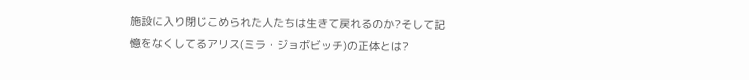施設に入り閉じこめられた人たちは生きて戻れるのか?そして記憶をなくしてるアリス(ミラ・ジョボビッチ)の正体とは?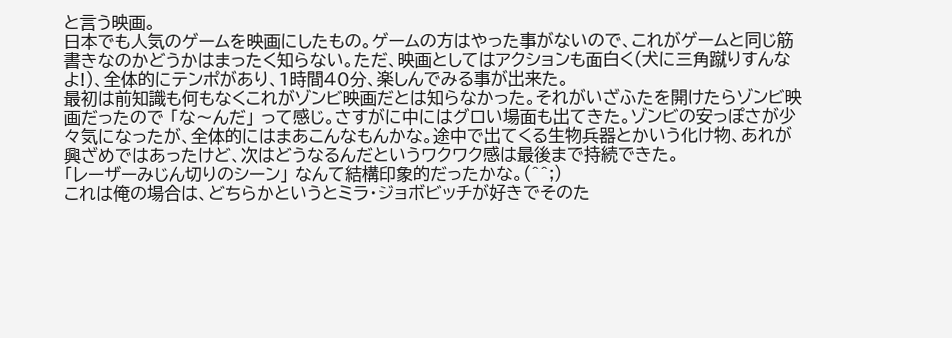と言う映画。
日本でも人気のゲームを映画にしたもの。ゲームの方はやった事がないので、これがゲームと同じ筋書きなのかどうかはまったく知らない。ただ、映画としてはアクションも面白く(犬に三角蹴りすんなよ!)、全体的にテンポがあり、1時間40分、楽しんでみる事が出来た。
最初は前知識も何もなくこれがゾンビ映画だとは知らなかった。それがいざふたを開けたらゾンビ映画だったので 「な〜んだ」 って感じ。さすがに中にはグロい場面も出てきた。ゾンビの安っぽさが少々気になったが、全体的にはまあこんなもんかな。途中で出てくる生物兵器とかいう化け物、あれが興ざめではあったけど、次はどうなるんだというワクワク感は最後まで持続できた。
「レーザーみじん切りのシーン」 なんて結構印象的だったかな。(^^;)
これは俺の場合は、どちらかというとミラ・ジョボビッチが好きでそのた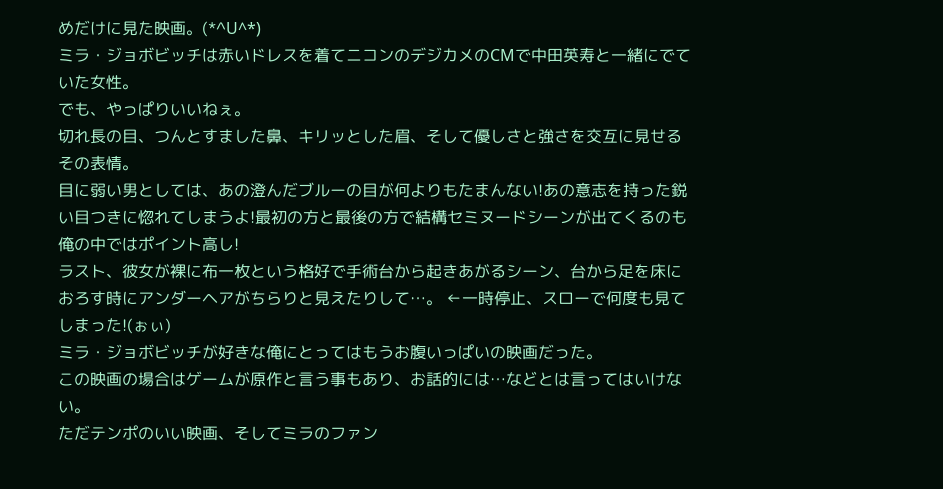めだけに見た映画。(*^U^*)
ミラ・ジョボビッチは赤いドレスを着てニコンのデジカメのCMで中田英寿と一緒にでていた女性。
でも、やっぱりいいねぇ。
切れ長の目、つんとすました鼻、キリッとした眉、そして優しさと強さを交互に見せるその表情。
目に弱い男としては、あの澄んだブルーの目が何よりもたまんない!あの意志を持った鋭い目つきに惚れてしまうよ!最初の方と最後の方で結構セミヌードシーンが出てくるのも俺の中ではポイント高し!
ラスト、彼女が裸に布一枚という格好で手術台から起きあがるシーン、台から足を床におろす時にアンダーヘアがちらりと見えたりして…。 ←一時停止、スローで何度も見てしまった!(ぉぃ)
ミラ・ジョボビッチが好きな俺にとってはもうお腹いっぱいの映画だった。
この映画の場合はゲームが原作と言う事もあり、お話的には…などとは言ってはいけない。
ただテンポのいい映画、そしてミラのファン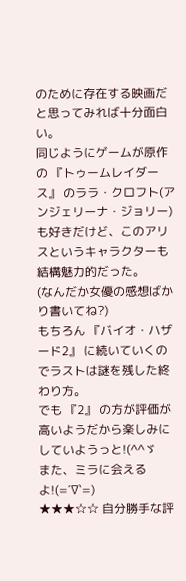のために存在する映画だと思ってみれば十分面白い。
同じようにゲームが原作の 『トゥームレイダース』 のララ・クロフト(アンジェリーナ・ジョリー)も好きだけど、このアリスというキャラクターも結構魅力的だった。
(なんだか女優の感想ばかり書いてね?)
もちろん 『バイオ・ハザード2』 に続いていくのでラストは謎を残した終わり方。
でも 『2』 の方が評価が高いようだから楽しみにしていようっと!(^^ゞ
また、ミラに会えるよ!(=´∇`=)
★★★☆☆ 自分勝手な評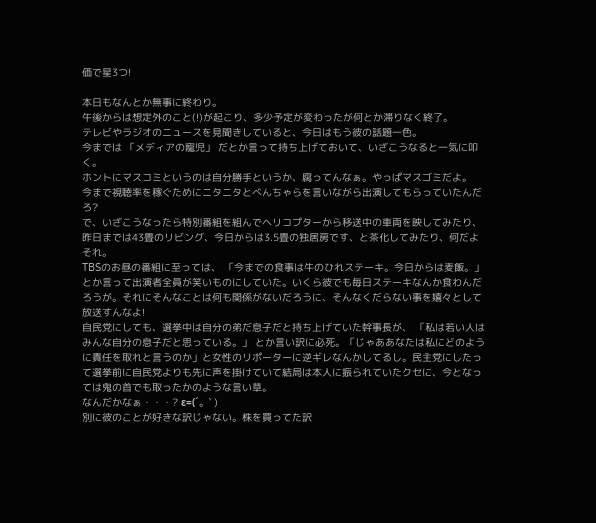価で星3つ!

本日もなんとか無事に終わり。
午後からは想定外のこと(!)が起こり、多少予定が変わったが何とか滞りなく終了。
テレビやラジオのニュースを見聞きしていると、今日はもう彼の話題一色。
今までは 「メディアの寵児」 だとか言って持ち上げておいて、いざこうなると一気に叩く。
ホントにマスコミというのは自分勝手というか、腐ってんなぁ。やっぱマスゴミだよ。
今まで視聴率を稼ぐためにニタニタとべんちゃらを言いながら出演してもらっていたんだろ?
で、いざこうなったら特別番組を組んでヘリコプターから移送中の車両を映してみたり、昨日までは43畳のリビング、今日からは3.5畳の独居房です、と茶化してみたり、何だよそれ。
TBSのお昼の番組に至っては、 「今までの食事は牛のひれステーキ。今日からは麦飯。」 とか言って出演者全員が笑いものにしていた。いくら彼でも毎日ステーキなんか食わんだろうが。それにそんなことは何も関係がないだろうに、そんなくだらない事を嬉々として放送すんなよ!
自民党にしても、選挙中は自分の弟だ息子だと持ち上げていた幹事長が、 「私は若い人はみんな自分の息子だと思っている。」 とか言い訳に必死。「じゃああなたは私にどのように責任を取れと言うのか」と女性のリポーターに逆ギレなんかしてるし。民主党にしたって選挙前に自民党よりも先に声を掛けていて結局は本人に振られていたクセに、今となっては鬼の首でも取ったかのような言い草。
なんだかなぁ・・・? ε=(´。` )
別に彼のことが好きな訳じゃない。株を買ってた訳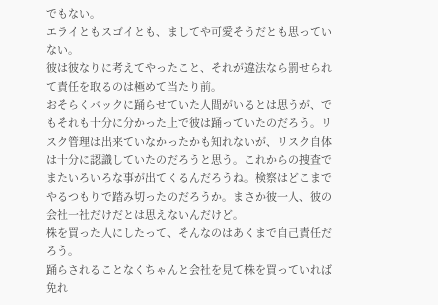でもない。
エライともスゴイとも、ましてや可愛そうだとも思っていない。
彼は彼なりに考えてやったこと、それが違法なら罰せられて責任を取るのは極めて当たり前。
おそらくバックに踊らせていた人間がいるとは思うが、でもそれも十分に分かった上で彼は踊っていたのだろう。リスク管理は出来ていなかったかも知れないが、リスク自体は十分に認識していたのだろうと思う。これからの捜査でまたいろいろな事が出てくるんだろうね。検察はどこまでやるつもりで踏み切ったのだろうか。まさか彼一人、彼の会社一社だけだとは思えないんだけど。
株を買った人にしたって、そんなのはあくまで自己責任だろう。
踊らされることなくちゃんと会社を見て株を買っていれば免れ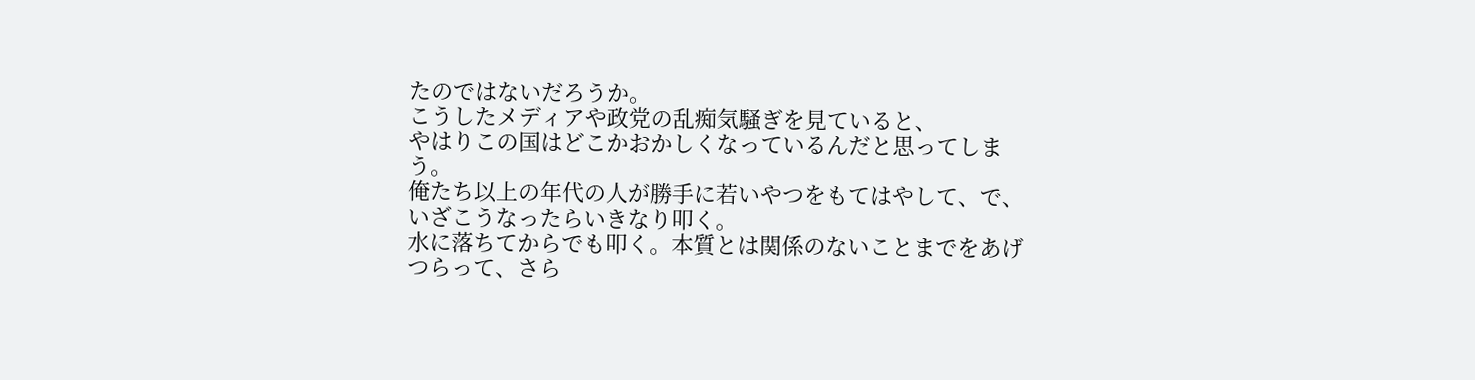たのではないだろうか。
こうしたメディアや政党の乱痴気騒ぎを見ていると、
やはりこの国はどこかおかしくなっているんだと思ってしまう。
俺たち以上の年代の人が勝手に若いやつをもてはやして、で、いざこうなったらいきなり叩く。
水に落ちてからでも叩く。本質とは関係のないことまでをあげつらって、さら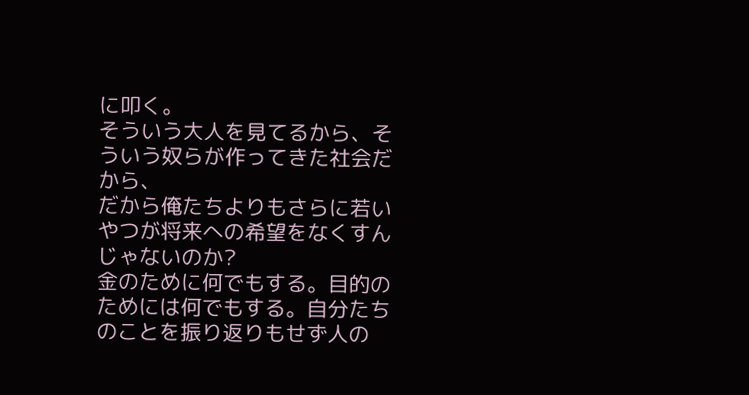に叩く。
そういう大人を見てるから、そういう奴らが作ってきた社会だから、
だから俺たちよりもさらに若いやつが将来への希望をなくすんじゃないのか?
金のために何でもする。目的のためには何でもする。自分たちのことを振り返りもせず人の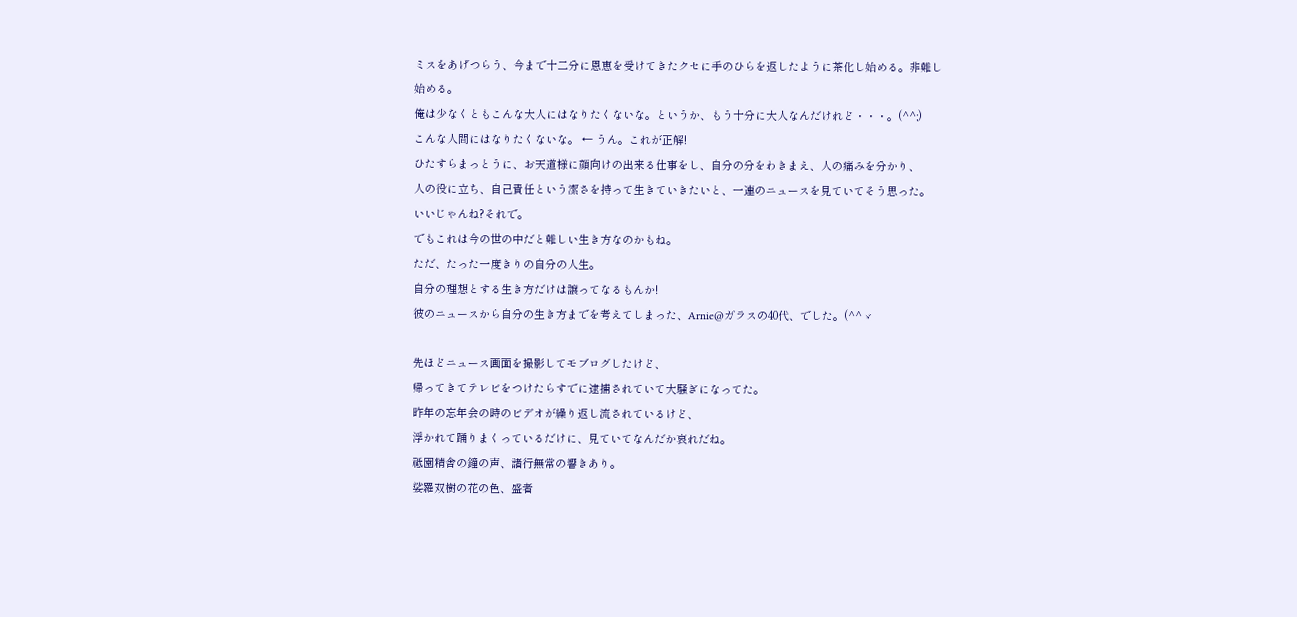ミスをあげつらう、今まで十二分に恩恵を受けてきたクセに手のひらを返したように茶化し始める。非難し始める。
俺は少なくともこんな大人にはなりたくないな。というか、もう十分に大人なんだけれど・・・。(^^;)
こんな人間にはなりたくないな。 ← うん。これが正解!
ひたすらまっとうに、お天道様に顔向けの出来る仕事をし、自分の分をわきまえ、人の痛みを分かり、
人の役に立ち、自己責任という潔さを持って生きていきたいと、一連のニュースを見ていてそう思った。
いいじゃんね?それで。
でもこれは今の世の中だと難しい生き方なのかもね。
ただ、たった一度きりの自分の人生。
自分の理想とする生き方だけは譲ってなるもんか!
彼のニュースから自分の生き方までを考えてしまった、Arnie@ガラスの40代、でした。(^^ゞ

先ほどニュース画面を撮影してモブログしたけど、
帰ってきてテレビをつけたらすでに逮捕されていて大騒ぎになってた。
昨年の忘年会の時のビデオが繰り返し流されているけど、
浮かれて踊りまくっているだけに、見ていてなんだか哀れだね。
祗園精舎の鐘の声、諸行無常の響きあり。
娑羅双樹の花の色、盛者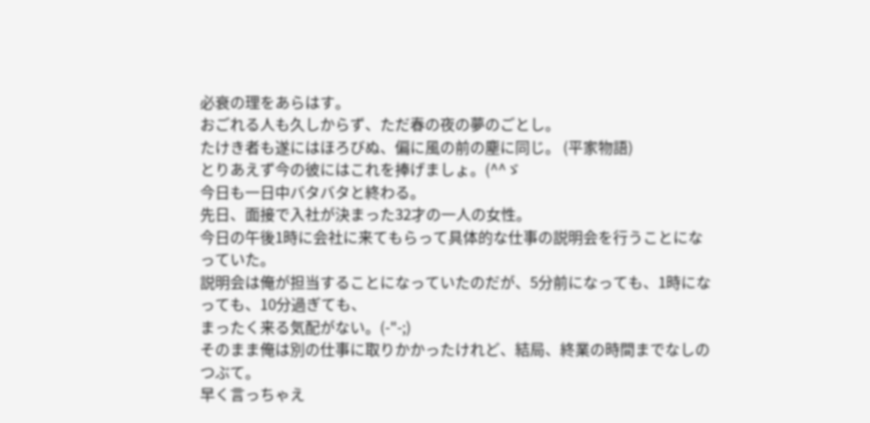必衰の理をあらはす。
おごれる人も久しからず、ただ春の夜の夢のごとし。
たけき者も遂にはほろびぬ、偏に風の前の塵に同じ。 (平家物語)
とりあえず今の彼にはこれを捧げましょ。(^^ゞ
今日も一日中バタバタと終わる。
先日、面接で入社が決まった32才の一人の女性。
今日の午後1時に会社に来てもらって具体的な仕事の説明会を行うことになっていた。
説明会は俺が担当することになっていたのだが、5分前になっても、1時になっても、10分過ぎても、
まったく来る気配がない。(-"-;)
そのまま俺は別の仕事に取りかかったけれど、結局、終業の時間までなしのつぶて。
早く言っちゃえ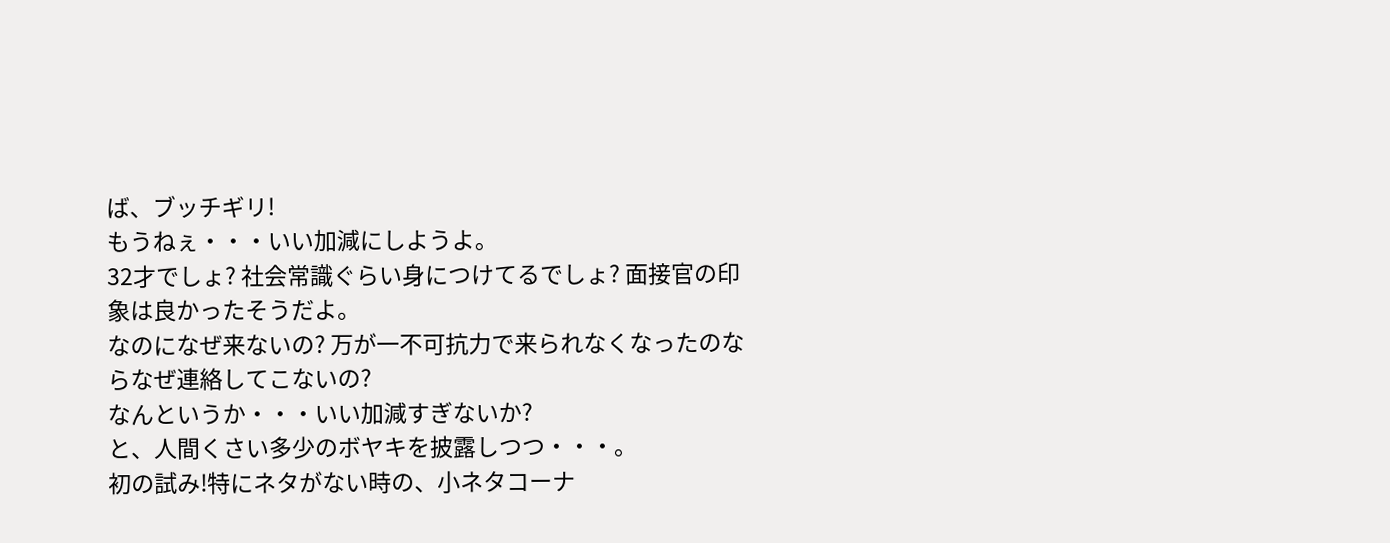ば、ブッチギリ!
もうねぇ・・・いい加減にしようよ。
32才でしょ? 社会常識ぐらい身につけてるでしょ? 面接官の印象は良かったそうだよ。
なのになぜ来ないの? 万が一不可抗力で来られなくなったのならなぜ連絡してこないの?
なんというか・・・いい加減すぎないか?
と、人間くさい多少のボヤキを披露しつつ・・・。
初の試み!特にネタがない時の、小ネタコーナ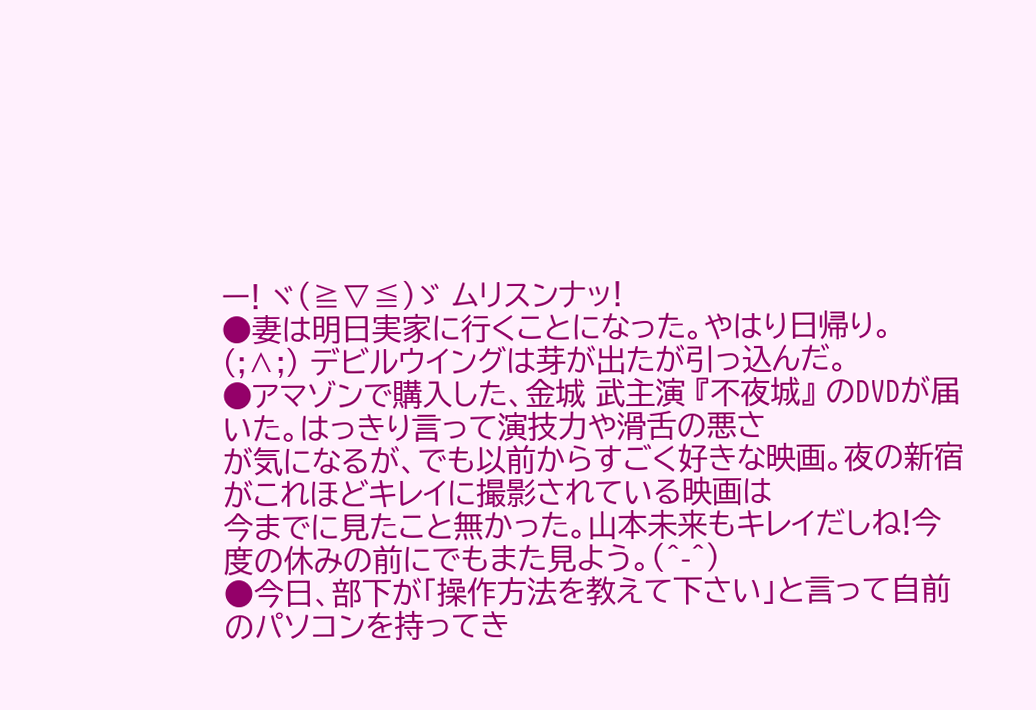ー! ヾ(≧∇≦)ゞ ムリスンナッ!
●妻は明日実家に行くことになった。やはり日帰り。(;∧;) デビルウイングは芽が出たが引っ込んだ。
●アマゾンで購入した、金城 武主演 『不夜城』 のDVDが届いた。はっきり言って演技力や滑舌の悪さ
が気になるが、でも以前からすごく好きな映画。夜の新宿がこれほどキレイに撮影されている映画は
今までに見たこと無かった。山本未来もキレイだしね!今度の休みの前にでもまた見よう。(^-^)
●今日、部下が「操作方法を教えて下さい」と言って自前のパソコンを持ってき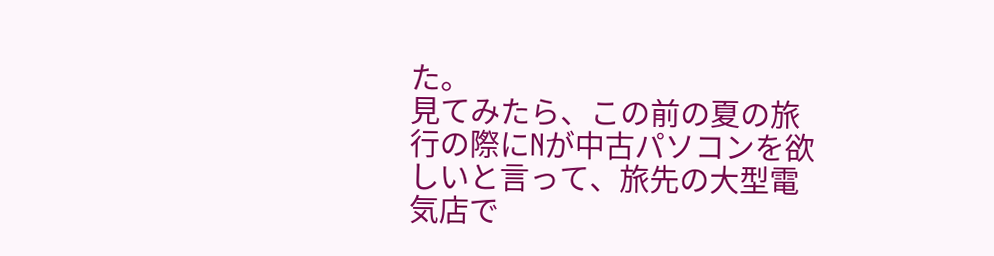た。
見てみたら、この前の夏の旅行の際にNが中古パソコンを欲しいと言って、旅先の大型電気店で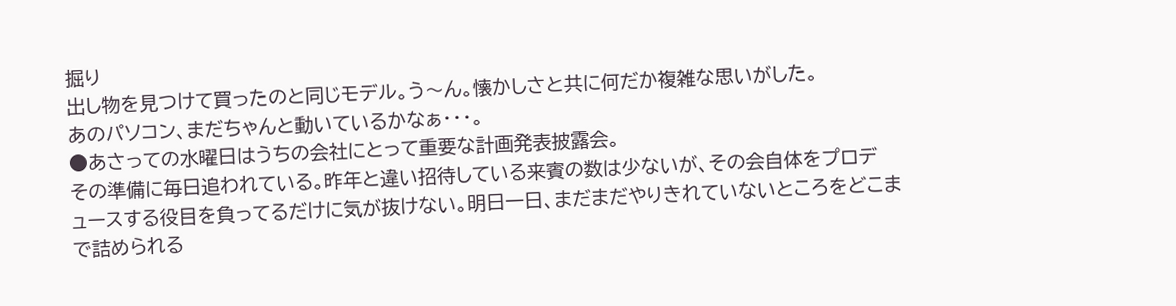掘り
出し物を見つけて買ったのと同じモデル。う〜ん。懐かしさと共に何だか複雑な思いがした。
あのパソコン、まだちゃんと動いているかなぁ・・・。
●あさっての水曜日はうちの会社にとって重要な計画発表披露会。
その準備に毎日追われている。昨年と違い招待している来賓の数は少ないが、その会自体をプロデ
ュースする役目を負ってるだけに気が抜けない。明日一日、まだまだやりきれていないところをどこま
で詰められる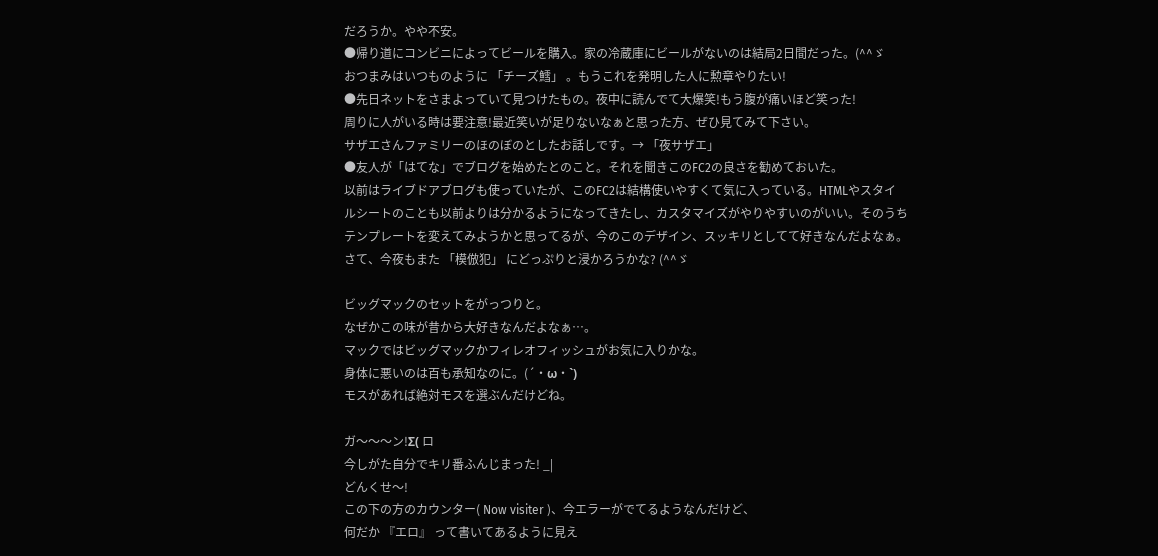だろうか。やや不安。
●帰り道にコンビニによってビールを購入。家の冷蔵庫にビールがないのは結局2日間だった。(^^ゞ
おつまみはいつものように 「チーズ鱈」 。もうこれを発明した人に勲章やりたい!
●先日ネットをさまよっていて見つけたもの。夜中に読んでて大爆笑!もう腹が痛いほど笑った!
周りに人がいる時は要注意!最近笑いが足りないなぁと思った方、ぜひ見てみて下さい。
サザエさんファミリーのほのぼのとしたお話しです。→ 「夜サザエ」
●友人が「はてな」でブログを始めたとのこと。それを聞きこのFC2の良さを勧めておいた。
以前はライブドアブログも使っていたが、このFC2は結構使いやすくて気に入っている。HTMLやスタイ
ルシートのことも以前よりは分かるようになってきたし、カスタマイズがやりやすいのがいい。そのうち
テンプレートを変えてみようかと思ってるが、今のこのデザイン、スッキリとしてて好きなんだよなぁ。
さて、今夜もまた 「模倣犯」 にどっぷりと浸かろうかな? (^^ゞ

ビッグマックのセットをがっつりと。
なぜかこの味が昔から大好きなんだよなぁ…。
マックではビッグマックかフィレオフィッシュがお気に入りかな。
身体に悪いのは百も承知なのに。(´・ω・`)
モスがあれば絶対モスを選ぶんだけどね。

ガ〜〜〜ン!Σ( ロ
今しがた自分でキリ番ふんじまった! _|
どんくせ〜!
この下の方のカウンター( Now visiter )、今エラーがでてるようなんだけど、
何だか 『エロ』 って書いてあるように見え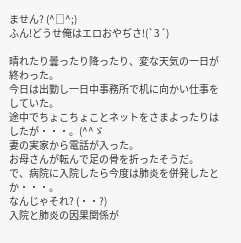ません? (^□^;)
ふん!どうせ俺はエロおやぢさ!(`3´)

晴れたり曇ったり降ったり、変な天気の一日が終わった。
今日は出勤し一日中事務所で机に向かい仕事をしていた。
途中でちょこちょことネットをさまよったりはしたが・・・。(^^ゞ
妻の実家から電話が入った。
お母さんが転んで足の骨を折ったそうだ。
で、病院に入院したら今度は肺炎を併発したとか・・・。
なんじゃそれ? (・・?)
入院と肺炎の因果関係が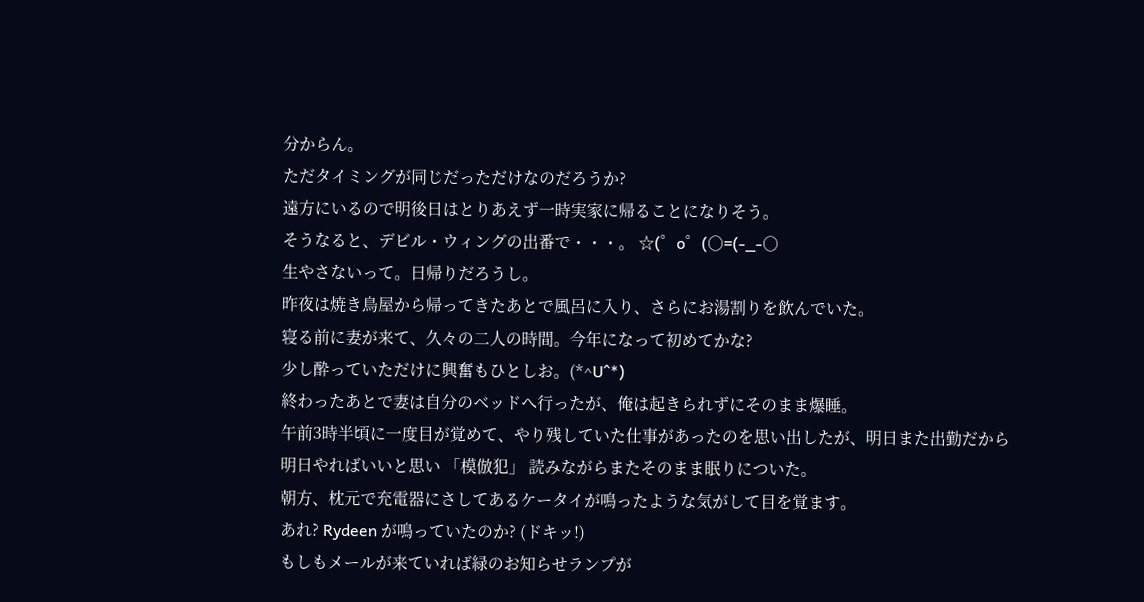分からん。
ただタイミングが同じだっただけなのだろうか?
遠方にいるので明後日はとりあえず一時実家に帰ることになりそう。
そうなると、デビル・ウィングの出番で・・・。 ☆(゜o゜(○=(-_-○
生やさないって。日帰りだろうし。
昨夜は焼き鳥屋から帰ってきたあとで風呂に入り、さらにお湯割りを飲んでいた。
寝る前に妻が来て、久々の二人の時間。今年になって初めてかな?
少し酔っていただけに興奮もひとしお。(*^U^*)
終わったあとで妻は自分のベッドへ行ったが、俺は起きられずにそのまま爆睡。
午前3時半頃に一度目が覚めて、やり残していた仕事があったのを思い出したが、明日また出勤だから明日やればいいと思い 「模倣犯」 読みながらまたそのまま眠りについた。
朝方、枕元で充電器にさしてあるケータイが鳴ったような気がして目を覚ます。
あれ? Rydeen が鳴っていたのか? (ドキッ!)
もしもメールが来ていれば緑のお知らせランプが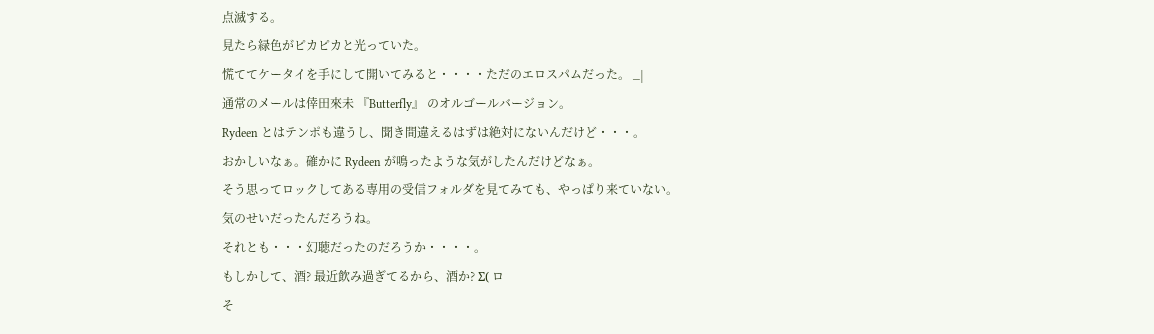点滅する。
見たら緑色がピカピカと光っていた。
慌ててケータイを手にして開いてみると・・・・ただのエロスパムだった。 _|
通常のメールは倖田來未 『Butterfly』 のオルゴールバージョン。
Rydeen とはテンポも違うし、聞き間違えるはずは絶対にないんだけど・・・。
おかしいなぁ。確かに Rydeen が鳴ったような気がしたんだけどなぁ。
そう思ってロックしてある専用の受信フォルダを見てみても、やっぱり来ていない。
気のせいだったんだろうね。
それとも・・・幻聴だったのだろうか・・・・。
もしかして、酒? 最近飲み過ぎてるから、酒か? Σ( ロ
そ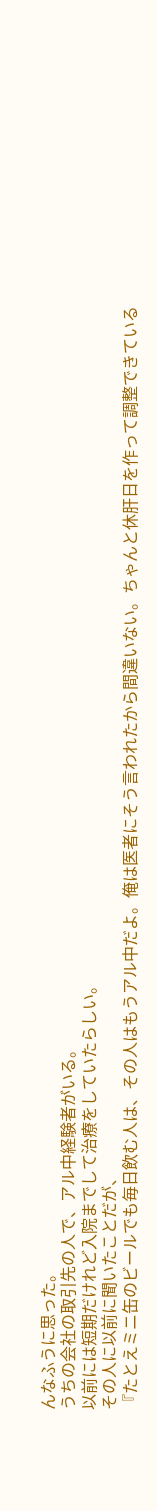んなふうに思った。
うちの会社の取引先の人で、アル中経験者がいる。
以前には短期だけれど入院までして治療をしていたらしい。
その人に以前に聞いたことだが、
『たとえミニ缶のビールでも毎日飲む人は、その人はもうアル中だよ。俺は医者にそう言われたから間違いない。ちゃんと休肝日を作って調整できている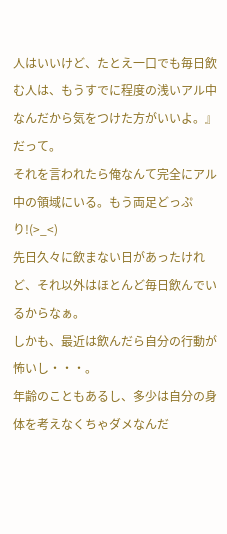人はいいけど、たとえ一口でも毎日飲む人は、もうすでに程度の浅いアル中なんだから気をつけた方がいいよ。』だって。
それを言われたら俺なんて完全にアル中の領域にいる。もう両足どっぷり!(>_<)
先日久々に飲まない日があったけれど、それ以外はほとんど毎日飲んでいるからなぁ。
しかも、最近は飲んだら自分の行動が怖いし・・・。
年齢のこともあるし、多少は自分の身体を考えなくちゃダメなんだ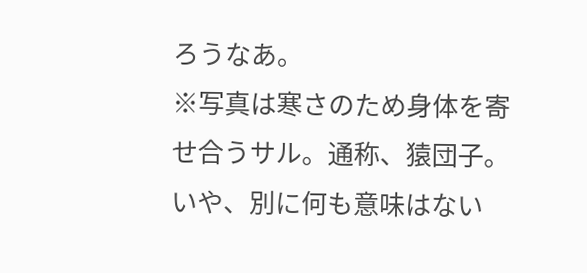ろうなあ。
※写真は寒さのため身体を寄せ合うサル。通称、猿団子。いや、別に何も意味はない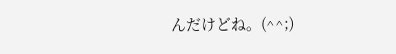んだけどね。(^^;)